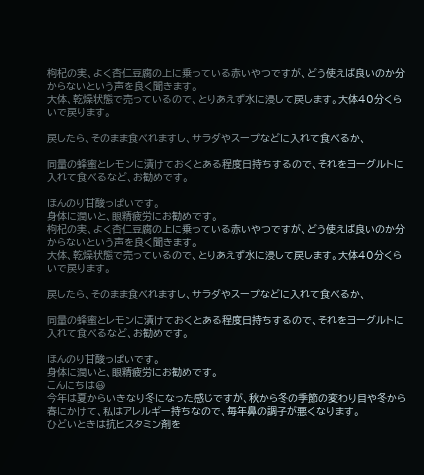枸杞の実、よく杏仁豆腐の上に乗っている赤いやつですが、どう使えば良いのか分からないという声を良く聞きます。
大体、乾燥状態で売っているので、とりあえず水に浸して戻します。大体40分くらいで戻ります。

戻したら、そのまま食べれますし、サラダやスープなどに入れて食べるか、

同量の蜂蜜とレモンに漬けておくとある程度日持ちするので、それをヨーグルトに入れて食べるなど、お勧めです。

ほんのり甘酸っぱいです。
身体に潤いと、眼精疲労にお勧めです。
枸杞の実、よく杏仁豆腐の上に乗っている赤いやつですが、どう使えば良いのか分からないという声を良く聞きます。
大体、乾燥状態で売っているので、とりあえず水に浸して戻します。大体40分くらいで戻ります。

戻したら、そのまま食べれますし、サラダやスープなどに入れて食べるか、

同量の蜂蜜とレモンに漬けておくとある程度日持ちするので、それをヨーグルトに入れて食べるなど、お勧めです。

ほんのり甘酸っぱいです。
身体に潤いと、眼精疲労にお勧めです。
こんにちは😃
今年は夏からいきなり冬になった感じですが、秋から冬の季節の変わり目や冬から春にかけて、私はアレルギー持ちなので、毎年鼻の調子が悪くなります。
ひどいときは抗ヒスタミン剤を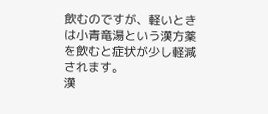飲むのですが、軽いときは小青竜湯という漢方薬を飲むと症状が少し軽減されます。
漢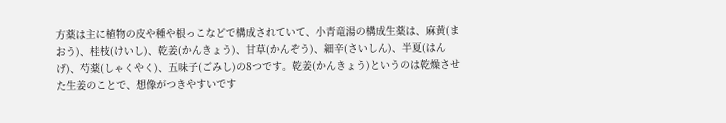方薬は主に植物の皮や種や根っこなどで構成されていて、小青竜湯の構成生薬は、麻黄(まおう)、桂枝(けいし)、乾姜(かんきょう)、甘草(かんぞう)、細辛(さいしん)、半夏(はんげ)、芍薬(しゃくやく)、五味子(ごみし)の8つです。乾姜(かんきょう)というのは乾燥させた生姜のことで、想像がつきやすいです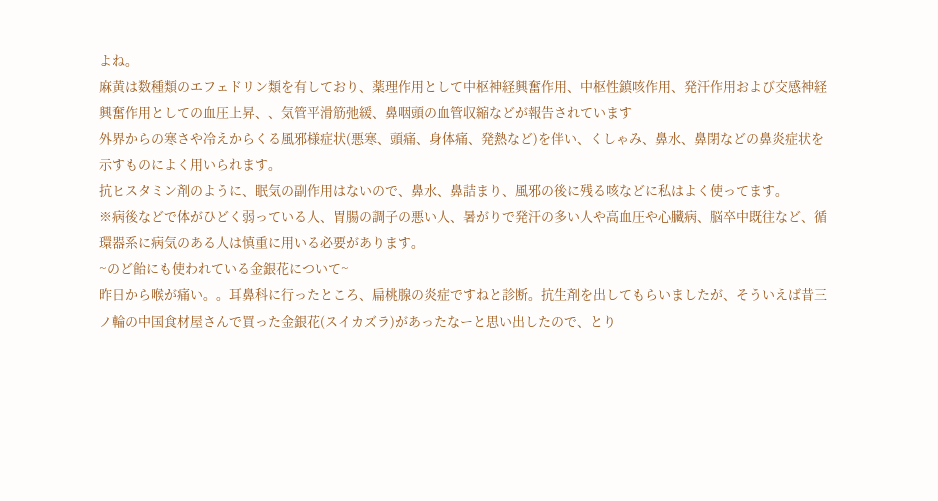よね。
麻黄は数種類のエフェドリン類を有しており、薬理作用として中枢神経興奮作用、中枢性鎮咳作用、発汗作用および交感神経興奮作用としての血圧上昇、、気管平滑筋弛緩、鼻咽頭の血管収縮などが報告されています
外界からの寒さや冷えからくる風邪様症状(悪寒、頭痛、身体痛、発熱など)を伴い、くしゃみ、鼻水、鼻閉などの鼻炎症状を示すものによく用いられます。
抗ヒスタミン剤のように、眠気の副作用はないので、鼻水、鼻詰まり、風邪の後に残る咳などに私はよく使ってます。
※病後などで体がひどく弱っている人、胃腸の調子の悪い人、暑がりで発汗の多い人や高血圧や心臓病、脳卒中既往など、循環器系に病気のある人は慎重に用いる必要があります。
~のど飴にも使われている金銀花について~
昨日から喉が痛い。。耳鼻科に行ったところ、扁桃腺の炎症ですねと診断。抗生剤を出してもらいましたが、そういえば昔三ノ輪の中国食材屋さんで買った金銀花(スイカズラ)があったなーと思い出したので、とり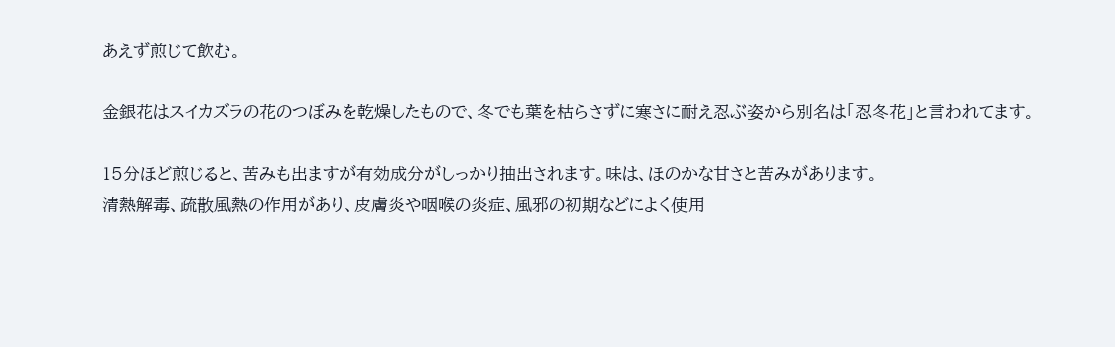あえず煎じて飲む。

金銀花はスイカズラの花のつぼみを乾燥したもので、冬でも葉を枯らさずに寒さに耐え忍ぶ姿から別名は「忍冬花」と言われてます。

15分ほど煎じると、苦みも出ますが有効成分がしっかり抽出されます。味は、ほのかな甘さと苦みがあります。
清熱解毒、疏散風熱の作用があり、皮膚炎や咽喉の炎症、風邪の初期などによく使用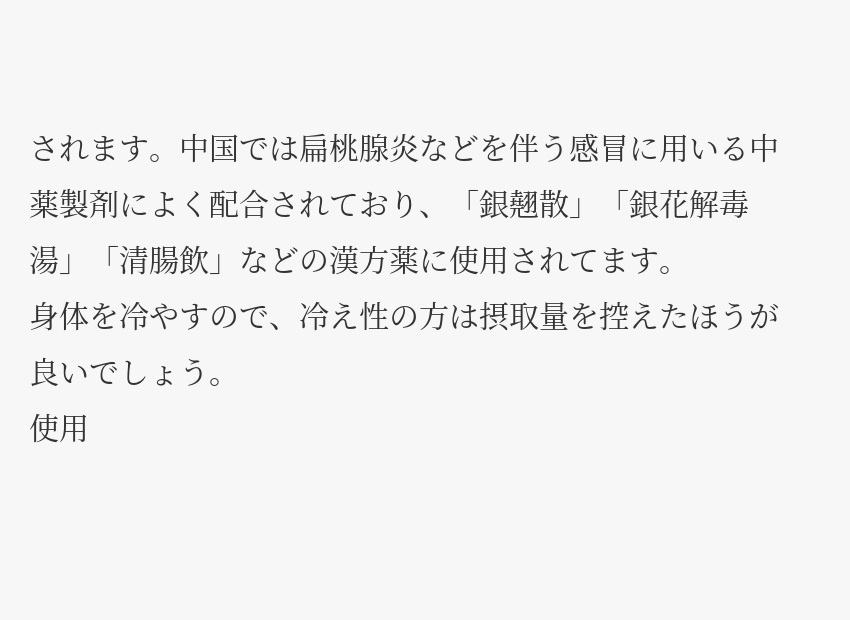されます。中国では扁桃腺炎などを伴う感冒に用いる中薬製剤によく配合されており、「銀翹散」「銀花解毒湯」「清腸飲」などの漢方薬に使用されてます。
身体を冷やすので、冷え性の方は摂取量を控えたほうが良いでしょう。
使用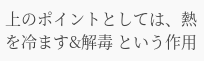上のポイントとしては、熱を冷ます&解毒 という作用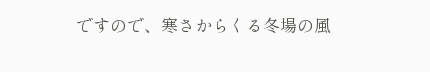ですので、寒さからくる冬場の風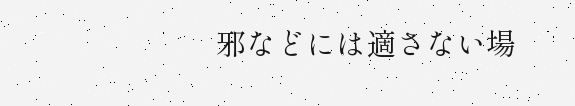邪などには適さない場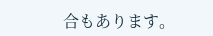合もあります。